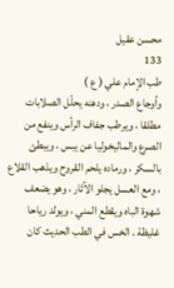محسن عقيل
133
طب الإمام علي ( ع )
وأوجاع الصدر ، ودهنه يحلّل الصلابات مطلقا ، ويرطب جفاف الرأس وينفع من الصرع والماليخوليا عن يبس ، ويبطئ بالسكر ، ورماده يلحم القروح ويذهب القلاع ، ومع العسل يجلو الآثار ، وهو يضعف شهوة الباه ويقطع المني ، ويولد رياحا غليظة . الخس في الطب الحديث كان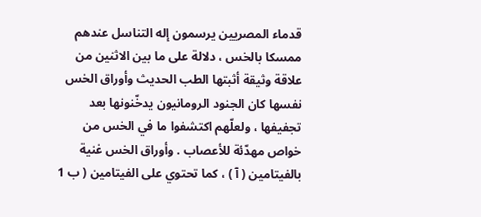قدماء المصريين يرسمون إله التناسل عندهم ممسكا بالخس ، دلالة على ما بين الاثنين من علاقة وثيقة أثبتها الطب الحديث وأوراق الخس نفسها كان الجنود الرومانيون يدخّنونها بعد تجفيفها ، ولعلّهم اكتشفوا ما في الخس من خواص مهدّئة للأعصاب . وأوراق الخس غنية بالفيتامين ( آ ) ، كما تحتوي على الفيتامين ( ب 1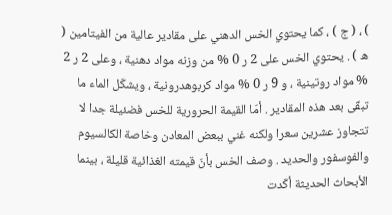) ، ( ج ) ، كما يحتوي الخس الدهني على مقادير عالية من الفيتامين ( ه ) . يحتوي الخس على 2 ر 0 % من وزنه مواد دهنية ، وعلى 2 ر 2 % مواد روتينية ، و 9 ر 0 % مواد كربوهدرونية ، ويشكّل الماء ما تبقّى بعد هذه المقادير . أمّا القيمة الحرورية للخس فضئيلة جدا لا تتجاوز عشرين سعرا ولكنه غني ببعض المعادن وخاصة الكالسيوم والفوسفور والحديد . وصف الخس بأنّ قيمته الغذائية قليلة ، بينما الأبحاث الحديثة أكّدت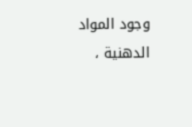وجود المواد الدهنية ،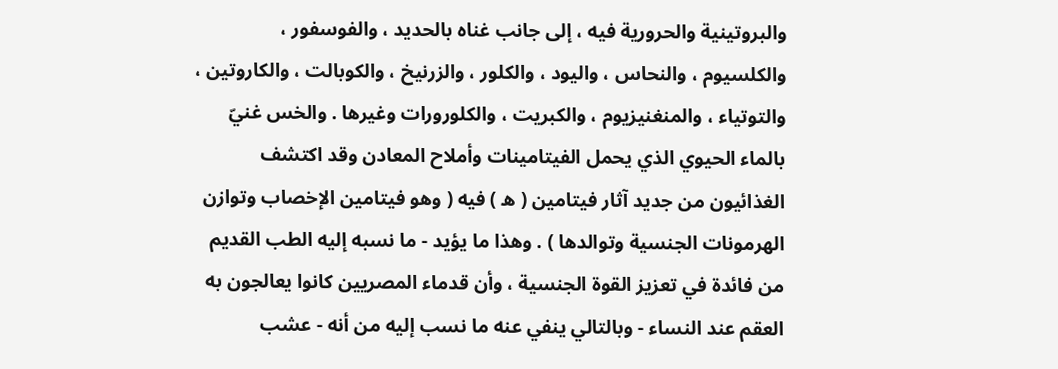والبروتينية والحرورية فيه ، إلى جانب غناه بالحديد ، والفوسفور ، والكلسيوم ، والنحاس ، واليود ، والكلور ، والزرنيخ ، والكوبالت ، والكاروتين ، والتوتياء ، والمنغنيزيوم ، والكبريت ، والكلورورات وغيرها . والخس غنيّ بالماء الحيوي الذي يحمل الفيتامينات وأملاح المعادن وقد اكتشف الغذائيون من جديد آثار فيتامين ( ه ) فيه ( وهو فيتامين الإخصاب وتوازن الهرمونات الجنسية وتوالدها ) . وهذا ما يؤيد - ما نسبه إليه الطب القديم من فائدة في تعزيز القوة الجنسية ، وأن قدماء المصريين كانوا يعالجون به العقم عند النساء - وبالتالي ينفي عنه ما نسب إليه من أنه - عشب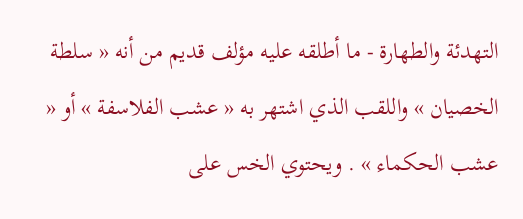التهدئة والطهارة - ما أطلقه عليه مؤلف قديم من أنه « سلطة الخصيان » واللقب الذي اشتهر به « عشب الفلاسفة » أو « عشب الحكماء » . ويحتوي الخس على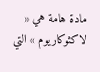مادة هامة هي « لاكثوكاريوم » التي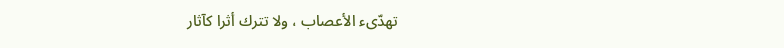تهدّىء الأعصاب ، ولا تترك أثرا كآثار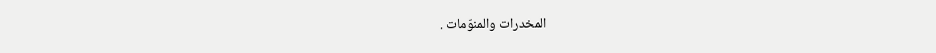المخدرات والمنوّمات .